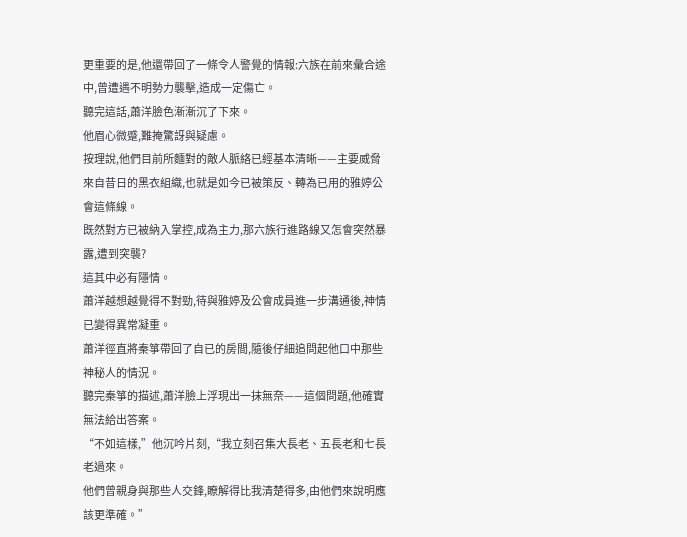更重要的是,他還帶回了一條令人警覺的情報:六族在前來彙合途中,曾遭遇不明勢力襲擊,造成一定傷亡。
聽完這話,蕭洋臉色漸漸沉了下來。
他眉心微蹙,難掩驚訝與疑慮。
按理說,他們目前所麵對的敵人脈絡已經基本清晰——主要威脅來自昔日的黑衣組織,也就是如今已被策反、轉為已用的雅婷公會這條線。
既然對方已被納入掌控,成為主力,那六族行進路線又怎會突然暴露,遭到突襲?
這其中必有隱情。
蕭洋越想越覺得不對勁,待與雅婷及公會成員進一步溝通後,神情已變得異常凝重。
蕭洋徑直將秦箏帶回了自已的房間,隨後仔細追問起他口中那些神秘人的情況。
聽完秦箏的描述,蕭洋臉上浮現出一抹無奈——這個問題,他確實無法給出答案。
“不如這樣,”他沉吟片刻,“我立刻召集大長老、五長老和七長老過來。
他們曾親身與那些人交鋒,瞭解得比我清楚得多,由他們來說明應該更準確。”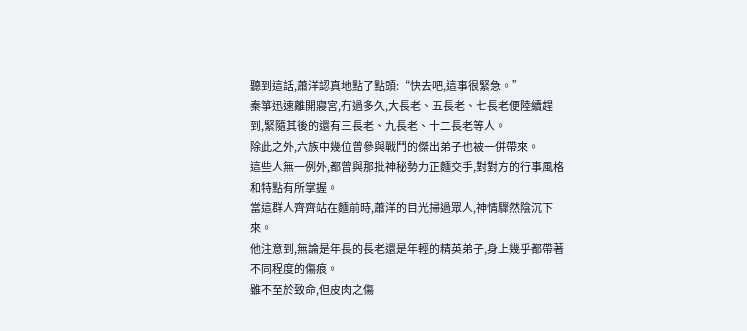聽到這話,蕭洋認真地點了點頭:“快去吧,這事很緊急。”
秦箏迅速離開寢宮,冇過多久,大長老、五長老、七長老便陸續趕到,緊隨其後的還有三長老、九長老、十二長老等人。
除此之外,六族中幾位曾參與戰鬥的傑出弟子也被一併帶來。
這些人無一例外,都曾與那批神秘勢力正麵交手,對對方的行事風格和特點有所掌握。
當這群人齊齊站在麵前時,蕭洋的目光掃過眾人,神情驟然陰沉下來。
他注意到,無論是年長的長老還是年輕的精英弟子,身上幾乎都帶著不同程度的傷痕。
雖不至於致命,但皮肉之傷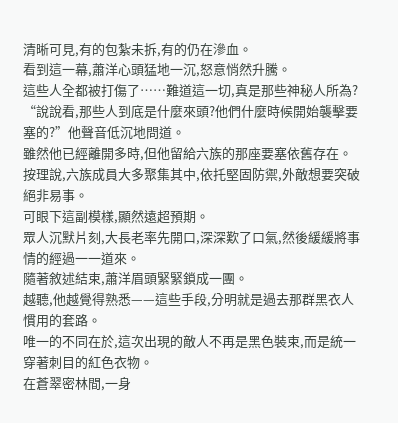清晰可見,有的包紮未拆,有的仍在滲血。
看到這一幕,蕭洋心頭猛地一沉,怒意悄然升騰。
這些人全都被打傷了……難道這一切,真是那些神秘人所為?
“說說看,那些人到底是什麼來頭?他們什麼時候開始襲擊要塞的?”他聲音低沉地問道。
雖然他已經離開多時,但他留給六族的那座要塞依舊存在。
按理說,六族成員大多聚集其中,依托堅固防禦,外敵想要突破絕非易事。
可眼下這副模樣,顯然遠超預期。
眾人沉默片刻,大長老率先開口,深深歎了口氣,然後緩緩將事情的經過一一道來。
隨著敘述結束,蕭洋眉頭緊緊鎖成一團。
越聽,他越覺得熟悉——這些手段,分明就是過去那群黑衣人慣用的套路。
唯一的不同在於,這次出現的敵人不再是黑色裝束,而是統一穿著刺目的紅色衣物。
在蒼翠密林間,一身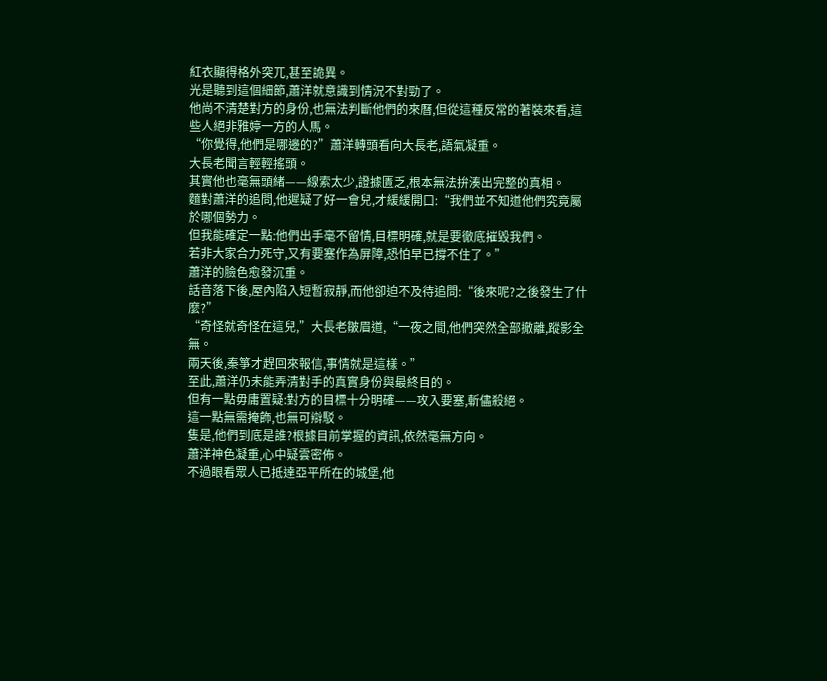紅衣顯得格外突兀,甚至詭異。
光是聽到這個細節,蕭洋就意識到情況不對勁了。
他尚不清楚對方的身份,也無法判斷他們的來曆,但從這種反常的著裝來看,這些人絕非雅婷一方的人馬。
“你覺得,他們是哪邊的?”蕭洋轉頭看向大長老,語氣凝重。
大長老聞言輕輕搖頭。
其實他也毫無頭緒——線索太少,證據匱乏,根本無法拚湊出完整的真相。
麵對蕭洋的追問,他遲疑了好一會兒,才緩緩開口:“我們並不知道他們究竟屬於哪個勢力。
但我能確定一點:他們出手毫不留情,目標明確,就是要徹底摧毀我們。
若非大家合力死守,又有要塞作為屏障,恐怕早已撐不住了。”
蕭洋的臉色愈發沉重。
話音落下後,屋內陷入短暫寂靜,而他卻迫不及待追問:“後來呢?之後發生了什麼?”
“奇怪就奇怪在這兒,”大長老皺眉道,“一夜之間,他們突然全部撤離,蹤影全無。
兩天後,秦箏才趕回來報信,事情就是這樣。”
至此,蕭洋仍未能弄清對手的真實身份與最終目的。
但有一點毋庸置疑:對方的目標十分明確——攻入要塞,斬儘殺絕。
這一點無需掩飾,也無可辯駁。
隻是,他們到底是誰?根據目前掌握的資訊,依然毫無方向。
蕭洋神色凝重,心中疑雲密佈。
不過眼看眾人已抵達亞平所在的城堡,他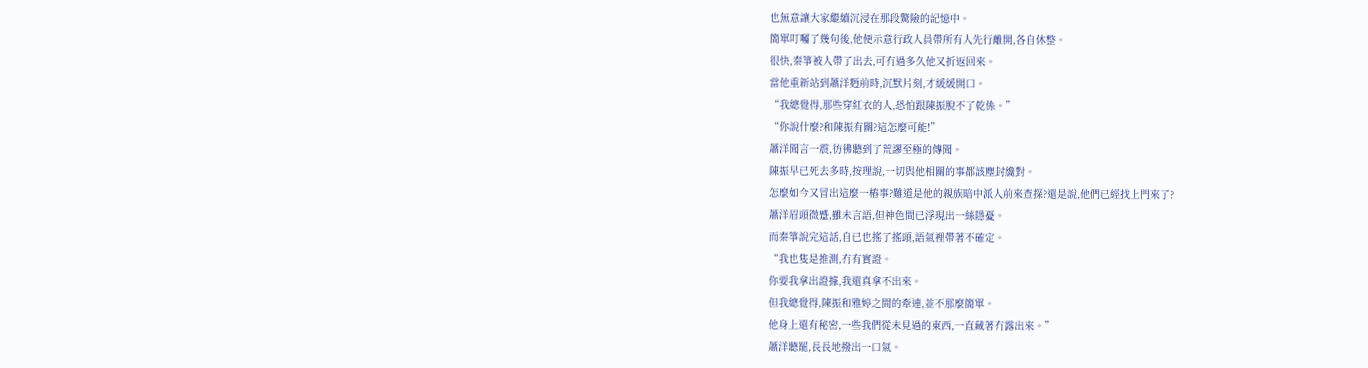也無意讓大家繼續沉浸在那段驚險的記憶中。
簡單叮囑了幾句後,他便示意行政人員帶所有人先行離開,各自休整。
很快,秦箏被人帶了出去,可冇過多久他又折返回來。
當他重新站到蕭洋麪前時,沉默片刻,才緩緩開口。
“我總覺得,那些穿紅衣的人,恐怕跟陳振脫不了乾係。”
“你說什麼?和陳振有關?這怎麼可能!”
蕭洋聞言一震,彷彿聽到了荒謬至極的傳聞。
陳振早已死去多時,按理說,一切與他相關的事都該塵封纔對。
怎麼如今又冒出這麼一樁事?難道是他的親族暗中派人前來查探?還是說,他們已經找上門來了?
蕭洋眉頭微蹙,雖未言語,但神色間已浮現出一絲隱憂。
而秦箏說完這話,自已也搖了搖頭,語氣裡帶著不確定。
“我也隻是推測,冇有實證。
你要我拿出證據,我還真拿不出來。
但我總覺得,陳振和雅婷之間的牽連,並不那麼簡單。
他身上還有秘密,一些我們從未見過的東西,一直藏著冇露出來。”
蕭洋聽罷,長長地撥出一口氣。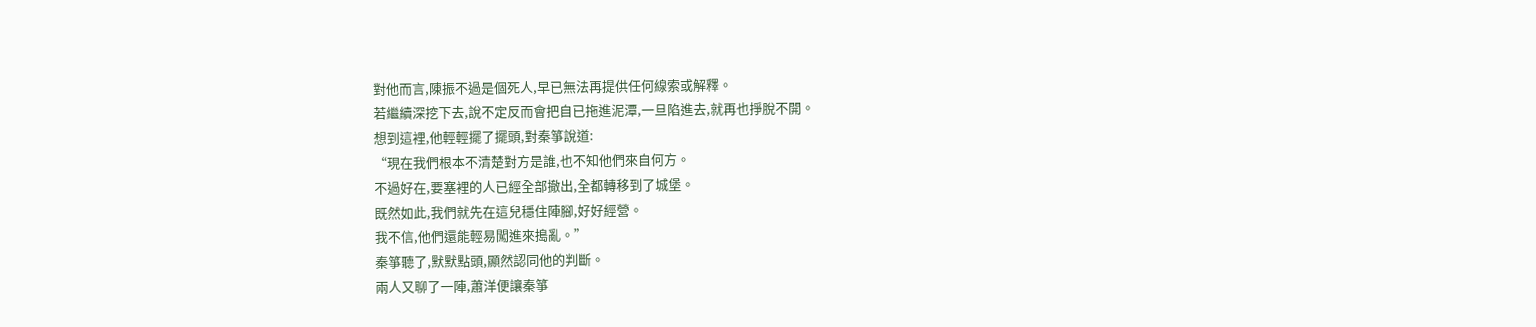對他而言,陳振不過是個死人,早已無法再提供任何線索或解釋。
若繼續深挖下去,說不定反而會把自已拖進泥潭,一旦陷進去,就再也掙脫不開。
想到這裡,他輕輕擺了擺頭,對秦箏說道:
“現在我們根本不清楚對方是誰,也不知他們來自何方。
不過好在,要塞裡的人已經全部撤出,全都轉移到了城堡。
既然如此,我們就先在這兒穩住陣腳,好好經營。
我不信,他們還能輕易闖進來搗亂。”
秦箏聽了,默默點頭,顯然認同他的判斷。
兩人又聊了一陣,蕭洋便讓秦箏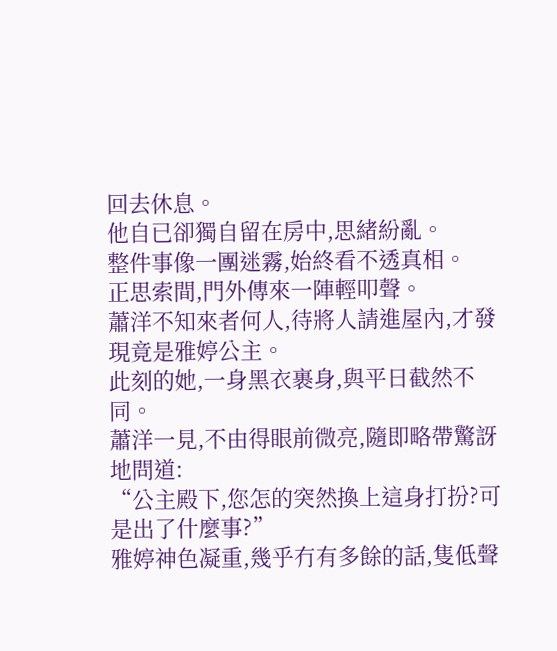回去休息。
他自已卻獨自留在房中,思緒紛亂。
整件事像一團迷霧,始終看不透真相。
正思索間,門外傳來一陣輕叩聲。
蕭洋不知來者何人,待將人請進屋內,才發現竟是雅婷公主。
此刻的她,一身黑衣裹身,與平日截然不同。
蕭洋一見,不由得眼前微亮,隨即略帶驚訝地問道:
“公主殿下,您怎的突然換上這身打扮?可是出了什麼事?”
雅婷神色凝重,幾乎冇有多餘的話,隻低聲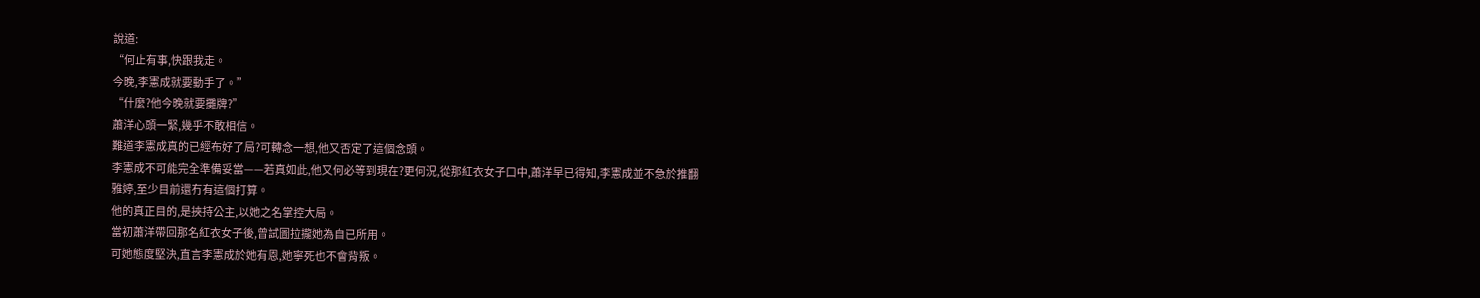說道:
“何止有事,快跟我走。
今晚,李憲成就要動手了。”
“什麼?他今晚就要攤牌?”
蕭洋心頭一緊,幾乎不敢相信。
難道李憲成真的已經布好了局?可轉念一想,他又否定了這個念頭。
李憲成不可能完全準備妥當——若真如此,他又何必等到現在?更何況,從那紅衣女子口中,蕭洋早已得知,李憲成並不急於推翻雅婷,至少目前還冇有這個打算。
他的真正目的,是挾持公主,以她之名掌控大局。
當初蕭洋帶回那名紅衣女子後,曾試圖拉攏她為自已所用。
可她態度堅決,直言李憲成於她有恩,她寧死也不會背叛。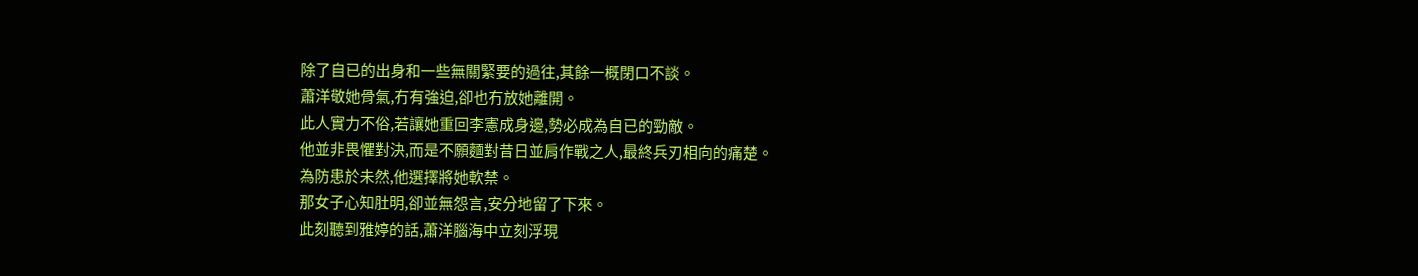除了自已的出身和一些無關緊要的過往,其餘一概閉口不談。
蕭洋敬她骨氣,冇有強迫,卻也冇放她離開。
此人實力不俗,若讓她重回李憲成身邊,勢必成為自已的勁敵。
他並非畏懼對決,而是不願麵對昔日並肩作戰之人,最終兵刃相向的痛楚。
為防患於未然,他選擇將她軟禁。
那女子心知肚明,卻並無怨言,安分地留了下來。
此刻聽到雅婷的話,蕭洋腦海中立刻浮現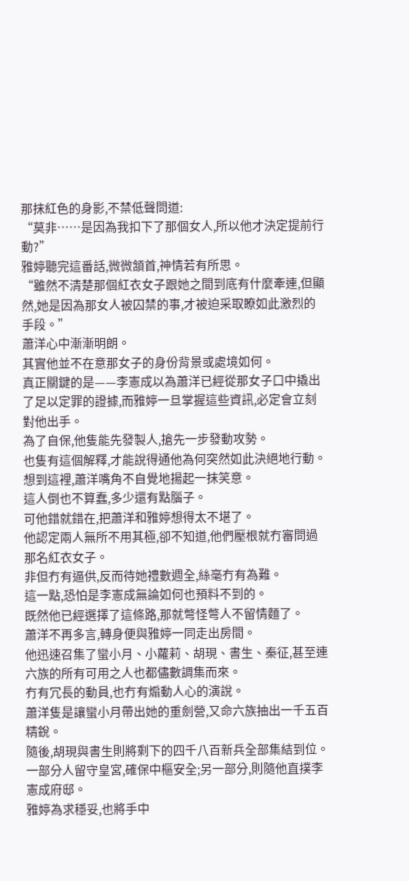那抹紅色的身影,不禁低聲問道:
“莫非……是因為我扣下了那個女人,所以他才決定提前行動?”
雅婷聽完這番話,微微頷首,神情若有所思。
“雖然不清楚那個紅衣女子跟她之間到底有什麼牽連,但顯然,她是因為那女人被囚禁的事,才被迫采取瞭如此激烈的手段。”
蕭洋心中漸漸明朗。
其實他並不在意那女子的身份背景或處境如何。
真正關鍵的是——李憲成以為蕭洋已經從那女子口中撬出了足以定罪的證據,而雅婷一旦掌握這些資訊,必定會立刻對他出手。
為了自保,他隻能先發製人,搶先一步發動攻勢。
也隻有這個解釋,才能說得通他為何突然如此決絕地行動。
想到這裡,蕭洋嘴角不自覺地揚起一抹笑意。
這人倒也不算蠢,多少還有點腦子。
可他錯就錯在,把蕭洋和雅婷想得太不堪了。
他認定兩人無所不用其極,卻不知道,他們壓根就冇審問過那名紅衣女子。
非但冇有逼供,反而待她禮數週全,絲毫冇有為難。
這一點,恐怕是李憲成無論如何也預料不到的。
既然他已經選擇了這條路,那就彆怪彆人不留情麵了。
蕭洋不再多言,轉身便與雅婷一同走出房間。
他迅速召集了蠻小月、小蘿莉、胡現、書生、秦征,甚至連六族的所有可用之人也都儘數調集而來。
冇有冗長的動員,也冇有煽動人心的演說。
蕭洋隻是讓蠻小月帶出她的重劍營,又命六族抽出一千五百精銳。
隨後,胡現與書生則將剩下的四千八百新兵全部集結到位。
一部分人留守皇宮,確保中樞安全;另一部分,則隨他直撲李憲成府邸。
雅婷為求穩妥,也將手中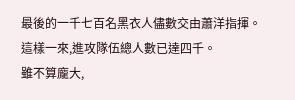最後的一千七百名黑衣人儘數交由蕭洋指揮。
這樣一來,進攻隊伍總人數已達四千。
雖不算龐大,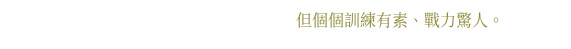但個個訓練有素、戰力驚人。